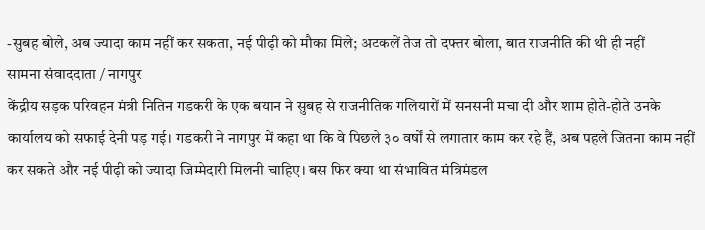-सुबह बोले, अब ज्यादा काम नहीं कर सकता, नई पीढ़ी को मौका मिले; अटकलें तेज तो दफ्तर बोला, बात राजनीति की थी ही नहीं
सामना संवाददाता / नागपुर
केंद्रीय सड़क परिवहन मंत्री नितिन गडकरी के एक बयान ने सुबह से राजनीतिक गलियारों में सनसनी मचा दी और शाम होते-होते उनके कार्यालय को सफाई देनी पड़ गई। गडकरी ने नागपुर में कहा था कि वे पिछले ३० वर्षों से लगातार काम कर रहे हैं, अब पहले जितना काम नहीं कर सकते और नई पीढ़ी को ज्यादा जिम्मेदारी मिलनी चाहिए। बस फिर क्या था संभावित मंत्रिमंडल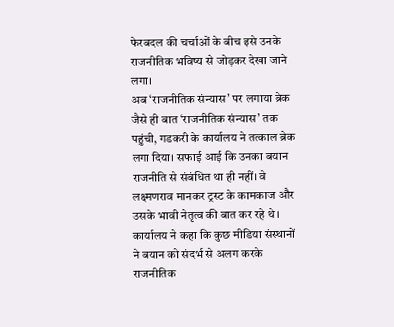फेरबदल की चर्चाओं के बीच इसे उनके राजनीतिक भविष्य से जोड़कर देखा जाने लगा।
अब ‘राजनीतिक संन्यास’ पर लगाया ब्रेक
जैसे ही बात ‘राजनीतिक संन्यास’ तक पहुंची, गडकरी के कार्यालय ने तत्काल ब्रेक लगा दिया। सफाई आई कि उनका बयान राजनीति से संबंधित था ही नहीं। वे लक्ष्मणराव मानकर ट्रस्ट के कामकाज और उसके भावी नेतृत्व की बात कर रहे थे। कार्यालय ने कहा कि कुछ मीडिया संस्थानों ने बयान को संदर्भ से अलग करके राजनीतिक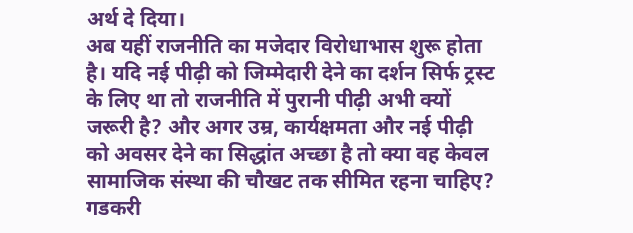अर्थ दे दिया।
अब यहीं राजनीति का मजेदार विरोधाभास शुरू होता है। यदि नई पीढ़ी को जिम्मेदारी देने का दर्शन सिर्फ ट्रस्ट के लिए था तो राजनीति में पुरानी पीढ़ी अभी क्यों जरूरी है? और अगर उम्र, कार्यक्षमता और नई पीढ़ी को अवसर देने का सिद्धांत अच्छा है तो क्या वह केवल सामाजिक संस्था की चौखट तक सीमित रहना चाहिए?
गडकरी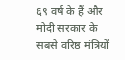६९ वर्ष के हैं और मोदी सरकार के सबसे वरिष्ठ मंत्रियों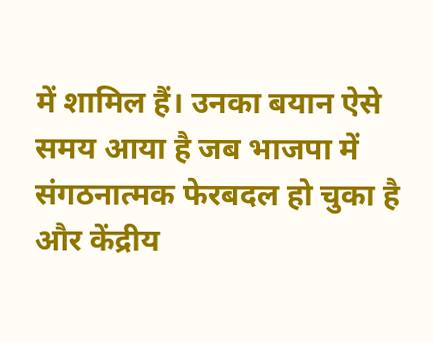में शामिल हैं। उनका बयान ऐसे समय आया है जब भाजपा में संगठनात्मक फेरबदल हो चुका है और केंद्रीय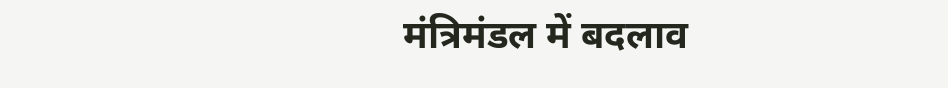मंत्रिमंडल में बदलाव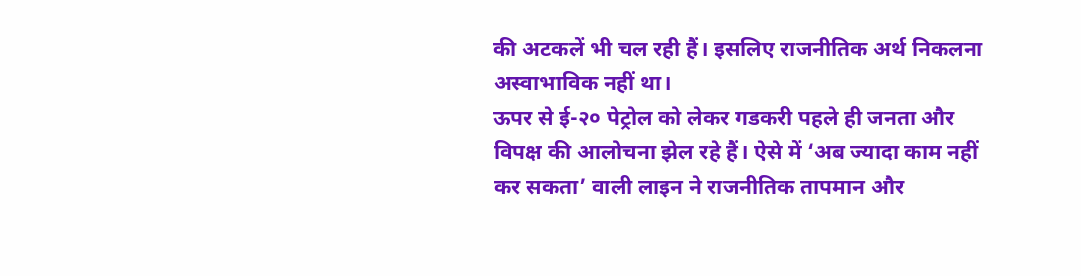की अटकलें भी चल रही हैं। इसलिए राजनीतिक अर्थ निकलना अस्वाभाविक नहीं था।
ऊपर से ई-२० पेट्रोल को लेकर गडकरी पहले ही जनता और विपक्ष की आलोचना झेल रहे हैं। ऐसे में ‘अब ज्यादा काम नहीं कर सकता’ वाली लाइन ने राजनीतिक तापमान और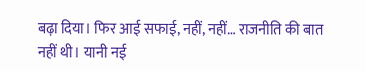बढ़ा दिया। फिर आई सफाई, नहीं, नहीं… राजनीति की बात नहीं थी। यानी नई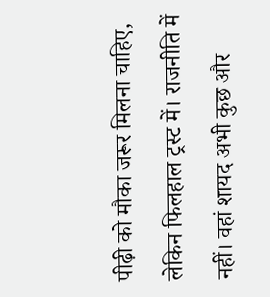पीढ़ी को मौका जरूर मिलना चाहिए, लेकिन फिलहाल ट्रस्ट में। राजनीति में नहीं। वहां शायद अभी कुछ और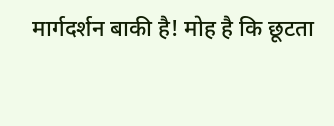मार्गदर्शन बाकी है! मोह है कि छूटता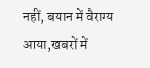नहीं, बयान में वैराग्य आया,खबरों में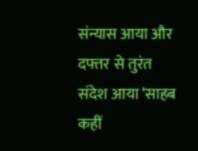संन्यास आया और दफ्तर से तुरंत संदेश आया ‘साहब कहीं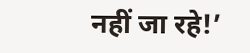नहीं जा रहे!’